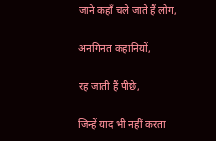जाने कहाँ चले जाते हैं लोग,

अनगिनत कहानियों,

रह जाती हैं पीछे,

जिन्हें याद भी नहीं करता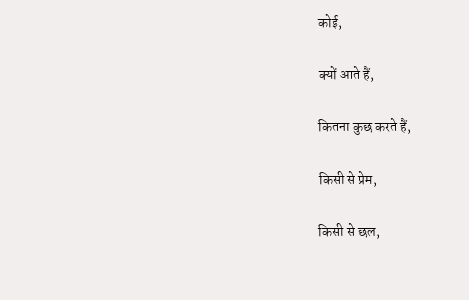कोई,

क्यों आते हैं,

कितना कुछ करते हैं,

किसी से प्रेम,

किसी से छल,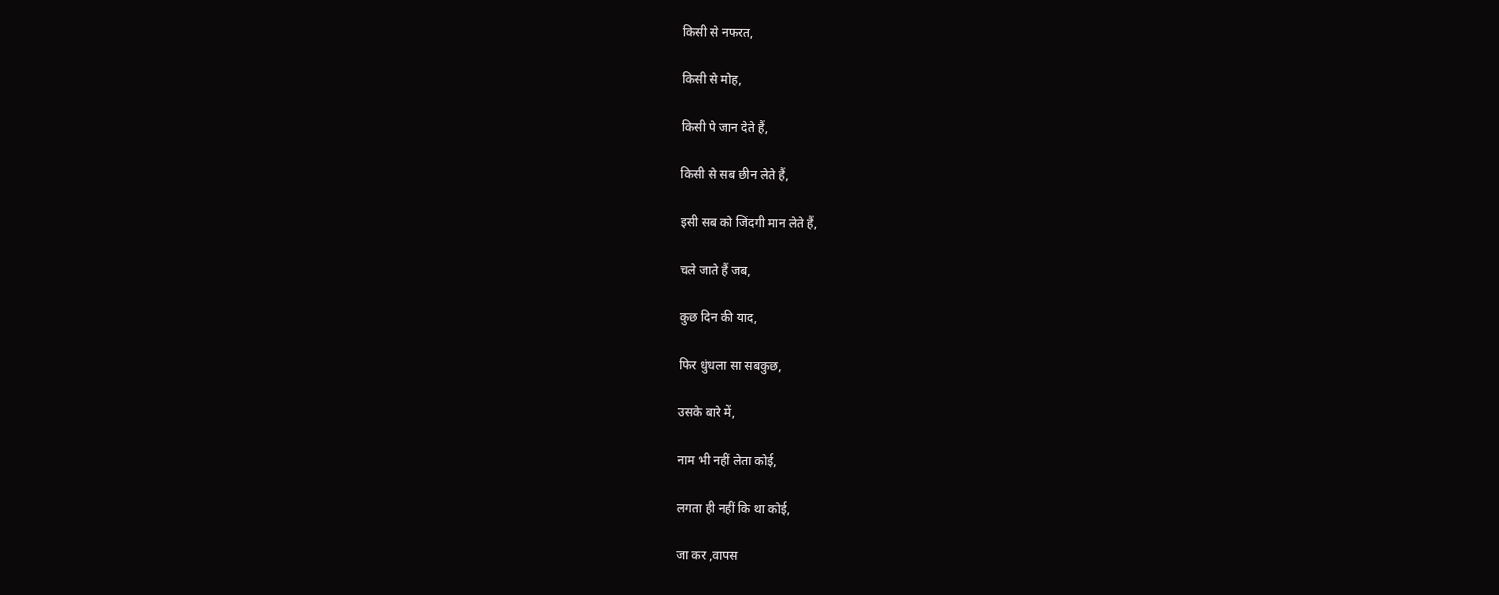किसी से नफरत,

किसी से मोह,

किसी पे जान देते हैं,

किसी से सब छीन लेते हैं,

इसी सब को जिंदगी मान लेते हैं,

चले जाते हैं जब,

कुछ दिन की याद,

फिर धुंधला सा सबकुछ,

उसके बारे में,

नाम भी नहीं लेता कोई,

लगता ही नहीं कि था कोई,

जा कर ,वापस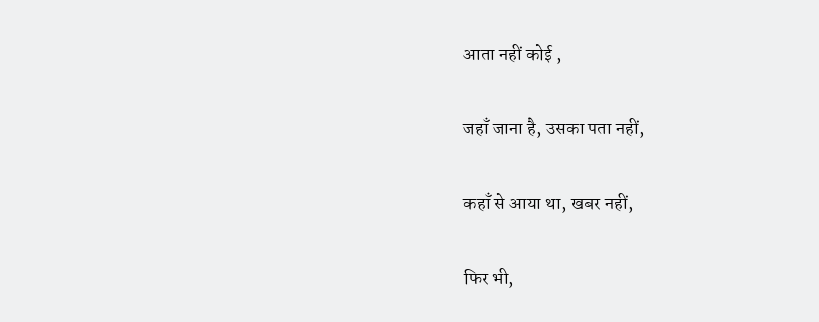आता नहीं कोई ,

जहाँ जाना है, उसका पता नहीं,

कहाँ से आया था, खबर नहीं,

फिर भी,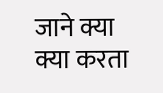जाने क्या क्या करता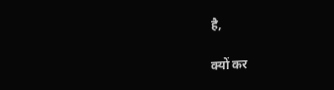है,

क्यों कर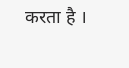करता है ।